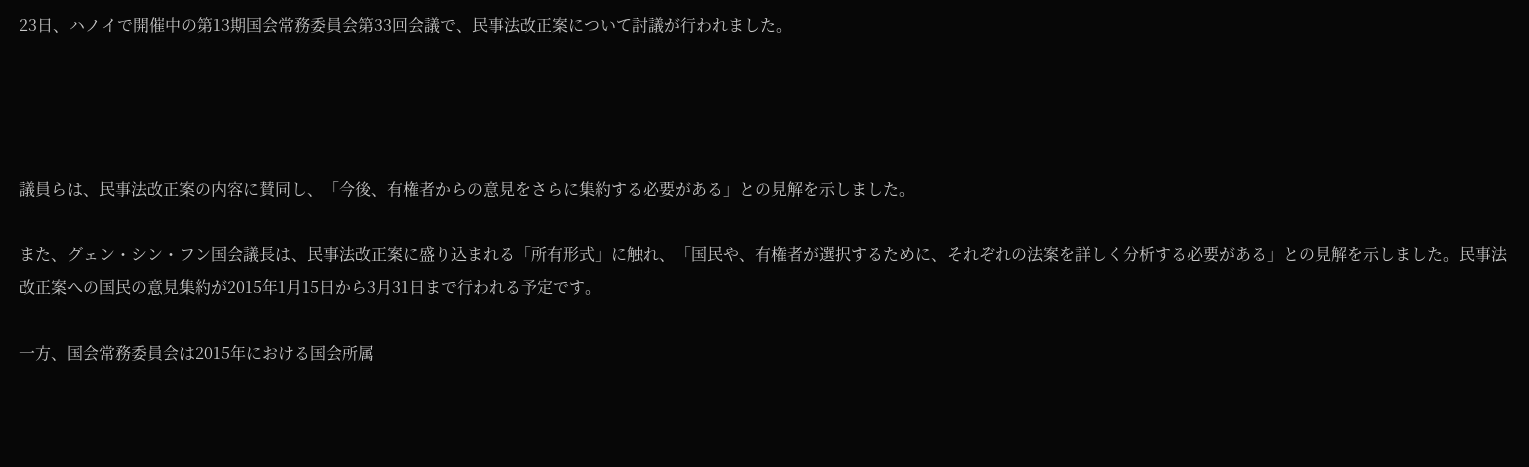23日、ハノイで開催中の第13期国会常務委員会第33回会議で、民事法改正案について討議が行われました。




議員らは、民事法改正案の内容に賛同し、「今後、有権者からの意見をさらに集約する必要がある」との見解を示しました。

また、グェン・シン・フン国会議長は、民事法改正案に盛り込まれる「所有形式」に触れ、「国民や、有権者が選択するために、それぞれの法案を詳しく分析する必要がある」との見解を示しました。民事法改正案への国民の意見集約が2015年1月15日から3月31日まで行われる予定です。

一方、国会常務委員会は2015年における国会所属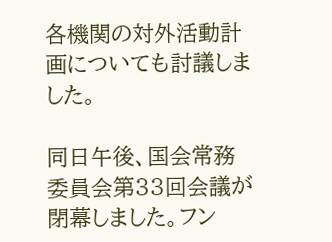各機関の対外活動計画についても討議しました。

同日午後、国会常務委員会第33回会議が閉幕しました。フン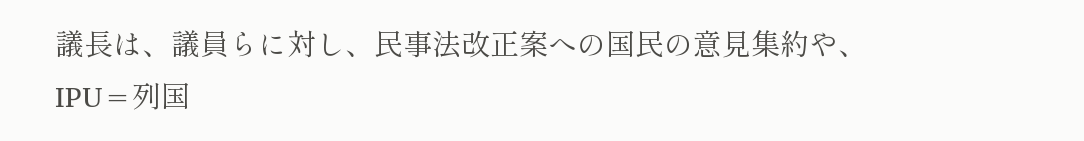議長は、議員らに対し、民事法改正案への国民の意見集約や、IPU=列国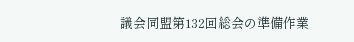議会同盟第132回総会の準備作業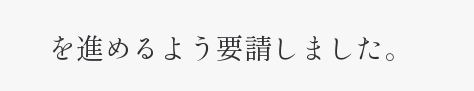を進めるよう要請しました。